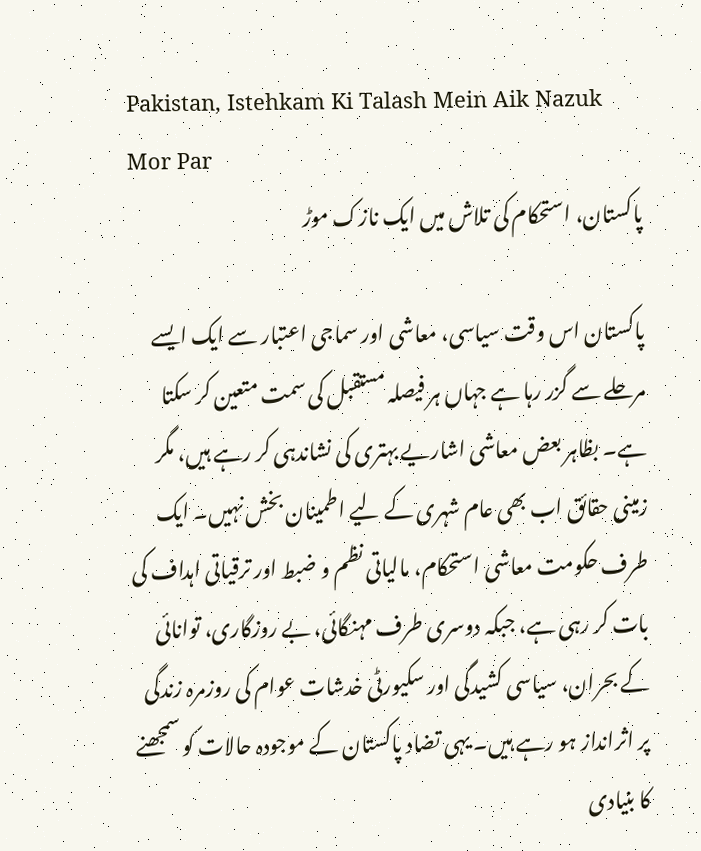Pakistan, Istehkam Ki Talash Mein Aik Nazuk Mor Par
پاکستان، استحکام کی تلاش میں ایک نازک موڑ

پاکستان اس وقت سیاسی، معاشی اور سماجی اعتبار سے ایک ایسے مرحلے سے گزر رہا ہے جہاں ہر فیصلہ مستقبل کی سمت متعین کر سکتا ہے۔ بظاہر بعض معاشی اشاریے بہتری کی نشاندہی کر رہے ہیں، مگر زمینی حقائق اب بھی عام شہری کے لیے اطمینان بخش نہیں۔ ایک طرف حکومت معاشی استحکام، مالیاتی نظم و ضبط اور ترقیاتی اہداف کی بات کر رہی ہے، جبکہ دوسری طرف مہنگائی، بے روزگاری، توانائی کے بحران، سیاسی کشیدگی اور سکیورٹی خدشات عوام کی روزمرہ زندگی پر اثرانداز ہو رہے ہیں۔ یہی تضاد پاکستان کے موجودہ حالات کو سمجھنے کا بنیادی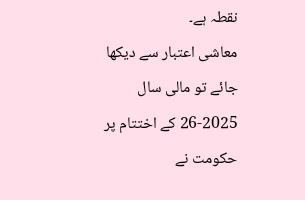نقطہ ہے۔
معاشی اعتبار سے دیکھا جائے تو مالی سال 2025-26 کے اختتام پر حکومت نے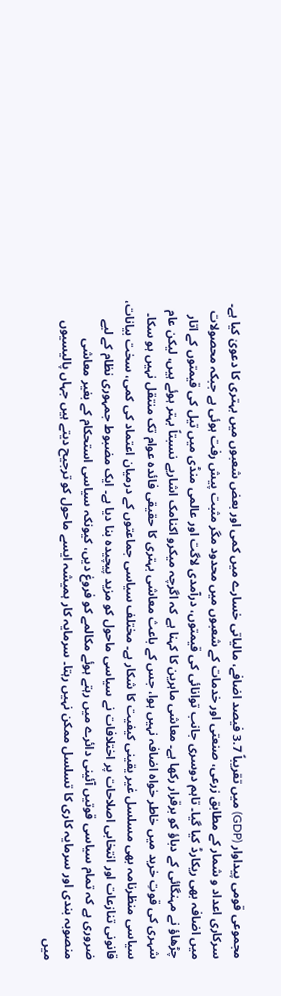مجموعی قومی پیداوار (GDP) میں تقریباً 3.7 فیصد اضافے، مالیاتی خسارے میں کمی اور بعض شعبوں میں بہتری کا دعویٰ کیا ہے۔ سرکاری اعداد و شمار کے مطابق زرعی، صنعتی اور خدمات کے شعبوں میں محدود مگر مثبت پیش رفت ہوئی ہے جبکہ محصولات میں اضافہ بھی ریکارڈ کیا گیا۔ تاہم دوسری جانب توانائی کی قیمتوں، درآمدی لاگت اور عالمی منڈی میں تیل کی قیمتوں کے اتار چڑھاؤ نے مہنگائی کے دباؤ کو برقرار رکھا ہے۔ معاشی ماہرین کا کہنا ہے کہ اگرچہ میکرو اکنامک اشاریے نسبتاً بہتر ہوئے ہیں، لیکن عام شہری کی قوتِ خرید میں خاطر خواہ اضافہ نہیں ہوا، جس کے باعث معاشی بہتری کا حقیقی فائدہ عوام تک منتقل نہیں ہو سکا۔
سیاسی منظرنامہ بھی مسلسل غیر یقینی کیفیت کا شکار ہے۔ مختلف سیاسی جماعتوں کے درمیان اعتماد کی کمی، سخت بیانات، قانونی تنازعات اور انتخابی اصلاحات پر اختلافات نے سیاسی ماحول کو مزید پیچیدہ بنا دیا ہے۔ ایک مضبوط جمہوری نظام کے لیے ضروری ہے کہ تمام سیاسی قوتیں آئینی دائرے میں رہتے ہوئے مکالمے کو فروغ دیں، کیونکہ سیاسی استحکام کے بغیر معاشی منصوبہ بندی اور سرمایہ کاری کا تسلسل ممکن نہیں رہتا۔ سرمایہ کار ہمیشہ ایسے ماحول کو ترجیح دیتے ہیں جہاں پالیسیوں میں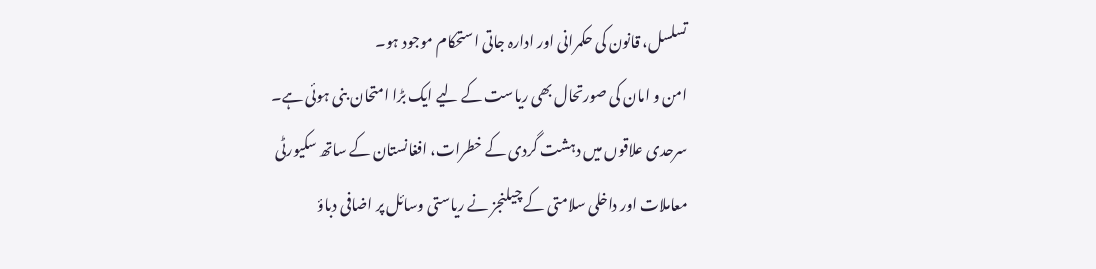تسلسل، قانون کی حکمرانی اور ادارہ جاتی استحکام موجود ہو۔
امن و امان کی صورتحال بھی ریاست کے لیے ایک بڑا امتحان بنی ہوئی ہے۔ سرحدی علاقوں میں دہشت گردی کے خطرات، افغانستان کے ساتھ سکیورٹی معاملات اور داخلی سلامتی کے چیلنجز نے ریاستی وسائل پر اضافی دباؤ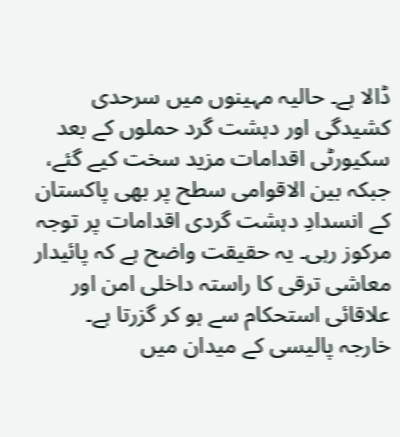ڈالا ہے۔ حالیہ مہینوں میں سرحدی کشیدگی اور دہشت گرد حملوں کے بعد سکیورٹی اقدامات مزید سخت کیے گئے، جبکہ بین الاقوامی سطح پر بھی پاکستان کے انسدادِ دہشت گردی اقدامات پر توجہ مرکوز رہی۔ یہ حقیقت واضح ہے کہ پائیدار معاشی ترقی کا راستہ داخلی امن اور علاقائی استحکام سے ہو کر گزرتا ہے۔
خارجہ پالیسی کے میدان میں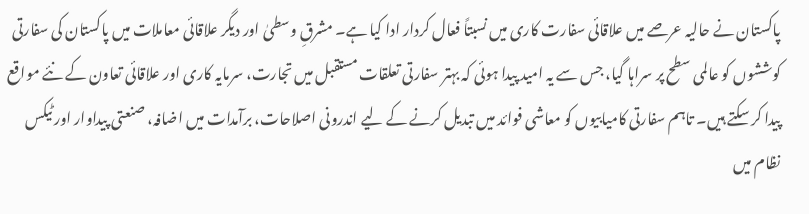پاکستان نے حالیہ عرصے میں علاقائی سفارت کاری میں نسبتاً فعال کردار ادا کیا ہے۔ مشرقِ وسطیٰ اور دیگر علاقائی معاملات میں پاکستان کی سفارتی کوششوں کو عالمی سطح پر سراہا گیا، جس سے یہ امید پیدا ہوئی کہ بہتر سفارتی تعلقات مستقبل میں تجارت، سرمایہ کاری اور علاقائی تعاون کے نئے مواقع پیدا کر سکتے ہیں۔ تاہم سفارتی کامیابیوں کو معاشی فوائد میں تبدیل کرنے کے لیے اندرونی اصلاحات، برآمدات میں اضافہ، صنعتی پیداوار اور ٹیکس نظام میں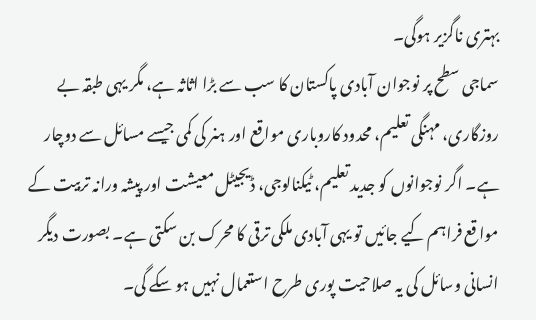بہتری ناگزیر ہوگی۔
سماجی سطح پر نوجوان آبادی پاکستان کا سب سے بڑا اثاثہ ہے، مگر یہی طبقہ بے روزگاری، مہنگی تعلیم، محدود کاروباری مواقع اور ہنر کی کمی جیسے مسائل سے دوچار ہے۔ اگر نوجوانوں کو جدید تعلیم، ٹیکنالوجی، ڈیجیٹل معیشت اور پیشہ ورانہ تربیت کے مواقع فراہم کیے جائیں تو یہی آبادی ملکی ترقی کا محرک بن سکتی ہے۔ بصورت دیگر انسانی وسائل کی یہ صلاحیت پوری طرح استعمال نہیں ہو سکے گی۔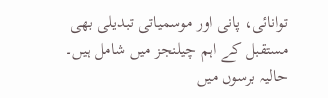توانائی، پانی اور موسمیاتی تبدیلی بھی مستقبل کے اہم چیلنجز میں شامل ہیں۔ حالیہ برسوں میں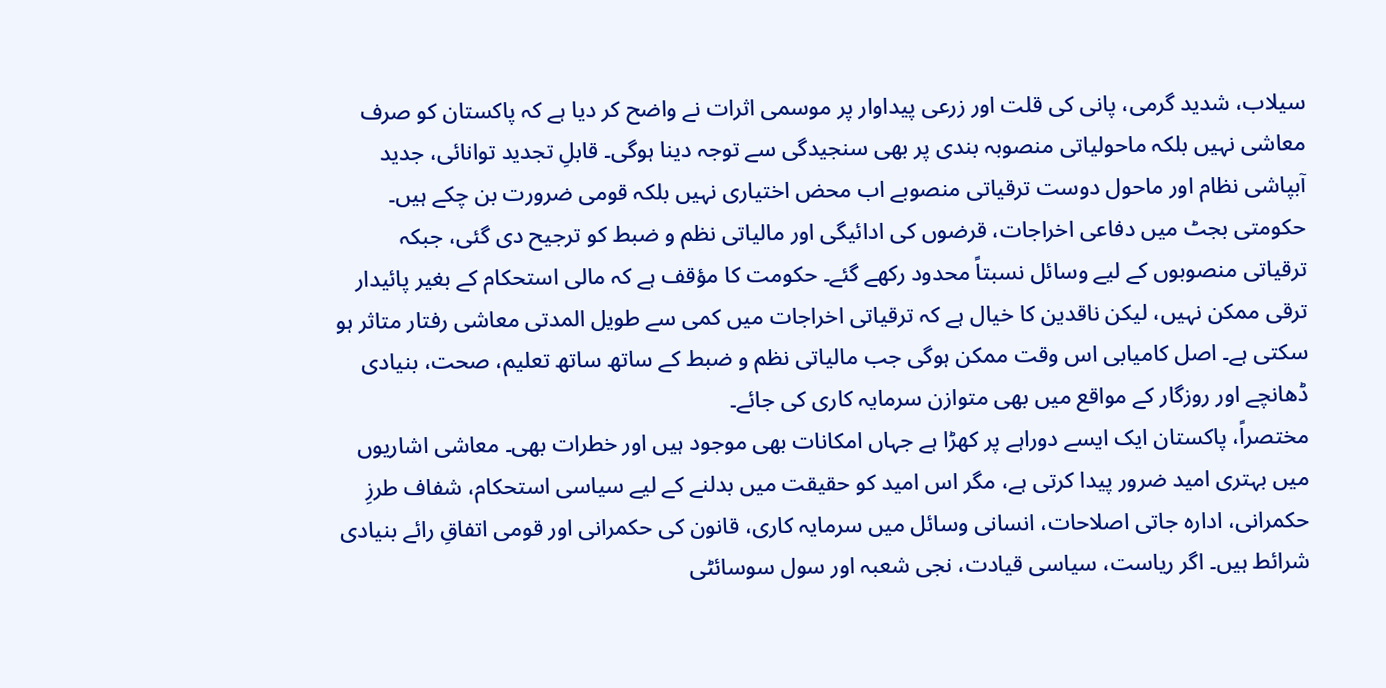سیلاب، شدید گرمی، پانی کی قلت اور زرعی پیداوار پر موسمی اثرات نے واضح کر دیا ہے کہ پاکستان کو صرف معاشی نہیں بلکہ ماحولیاتی منصوبہ بندی پر بھی سنجیدگی سے توجہ دینا ہوگی۔ قابلِ تجدید توانائی، جدید آبپاشی نظام اور ماحول دوست ترقیاتی منصوبے اب محض اختیاری نہیں بلکہ قومی ضرورت بن چکے ہیں۔
حکومتی بجٹ میں دفاعی اخراجات، قرضوں کی ادائیگی اور مالیاتی نظم و ضبط کو ترجیح دی گئی، جبکہ ترقیاتی منصوبوں کے لیے وسائل نسبتاً محدود رکھے گئے۔ حکومت کا مؤقف ہے کہ مالی استحکام کے بغیر پائیدار ترقی ممکن نہیں، لیکن ناقدین کا خیال ہے کہ ترقیاتی اخراجات میں کمی سے طویل المدتی معاشی رفتار متاثر ہو سکتی ہے۔ اصل کامیابی اس وقت ممکن ہوگی جب مالیاتی نظم و ضبط کے ساتھ ساتھ تعلیم، صحت، بنیادی ڈھانچے اور روزگار کے مواقع میں بھی متوازن سرمایہ کاری کی جائے۔
مختصراً، پاکستان ایک ایسے دوراہے پر کھڑا ہے جہاں امکانات بھی موجود ہیں اور خطرات بھی۔ معاشی اشاریوں میں بہتری امید ضرور پیدا کرتی ہے، مگر اس امید کو حقیقت میں بدلنے کے لیے سیاسی استحکام، شفاف طرزِ حکمرانی، ادارہ جاتی اصلاحات، انسانی وسائل میں سرمایہ کاری، قانون کی حکمرانی اور قومی اتفاقِ رائے بنیادی شرائط ہیں۔ اگر ریاست، سیاسی قیادت، نجی شعبہ اور سول سوسائٹی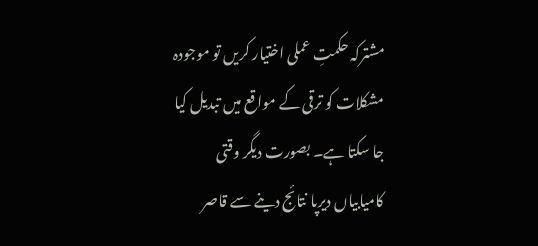مشترکہ حکمتِ عملی اختیار کریں تو موجودہ مشکلات کو ترقی کے مواقع میں تبدیل کیا جا سکتا ہے۔ بصورت دیگر وقتی کامیابیاں دیرپا نتائج دینے سے قاصر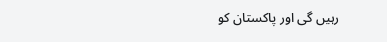رہیں گی اور پاکستان کو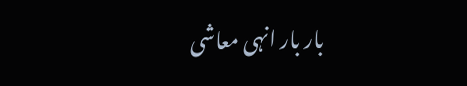بار بار انہی معاشی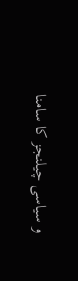و سیاسی چیلنجز کا سامنا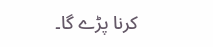کرنا پڑے گا۔